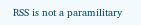RSS is not a paramilitary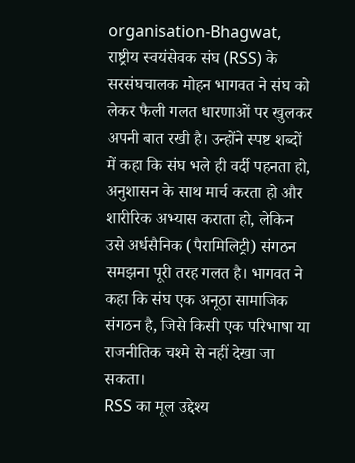organisation-Bhagwat, राष्ट्रीय स्वयंसेवक संघ (RSS) के सरसंघचालक मोहन भागवत ने संघ को लेकर फैली गलत धारणाओं पर खुलकर अपनी बात रखी है। उन्होंने स्पष्ट शब्दों में कहा कि संघ भले ही वर्दी पहनता हो, अनुशासन के साथ मार्च करता हो और शारीरिक अभ्यास कराता हो, लेकिन उसे अर्धसैनिक (पैरामिलिट्री) संगठन समझना पूरी तरह गलत है। भागवत ने कहा कि संघ एक अनूठा सामाजिक संगठन है, जिसे किसी एक परिभाषा या राजनीतिक चश्मे से नहीं देखा जा सकता।
RSS का मूल उद्देश्य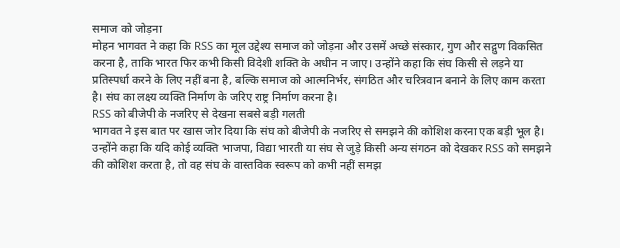समाज को जोड़ना
मोहन भागवत ने कहा कि RSS का मूल उद्देश्य समाज को जोड़ना और उसमें अच्छे संस्कार, गुण और सद्गुण विकसित करना है, ताकि भारत फिर कभी किसी विदेशी शक्ति के अधीन न जाए। उन्होंने कहा कि संघ किसी से लड़ने या प्रतिस्पर्धा करने के लिए नहीं बना है, बल्कि समाज को आत्मनिर्भर, संगठित और चरित्रवान बनाने के लिए काम करता है। संघ का लक्ष्य व्यक्ति निर्माण के जरिए राष्ट्र निर्माण करना है।
RSS को बीजेपी के नजरिए से देखना सबसे बड़ी गलती
भागवत ने इस बात पर खास जोर दिया कि संघ को बीजेपी के नजरिए से समझने की कोशिश करना एक बड़ी भूल है। उन्होंने कहा कि यदि कोई व्यक्ति भाजपा, विद्या भारती या संघ से जुड़े किसी अन्य संगठन को देखकर RSS को समझने की कोशिश करता है, तो वह संघ के वास्तविक स्वरूप को कभी नहीं समझ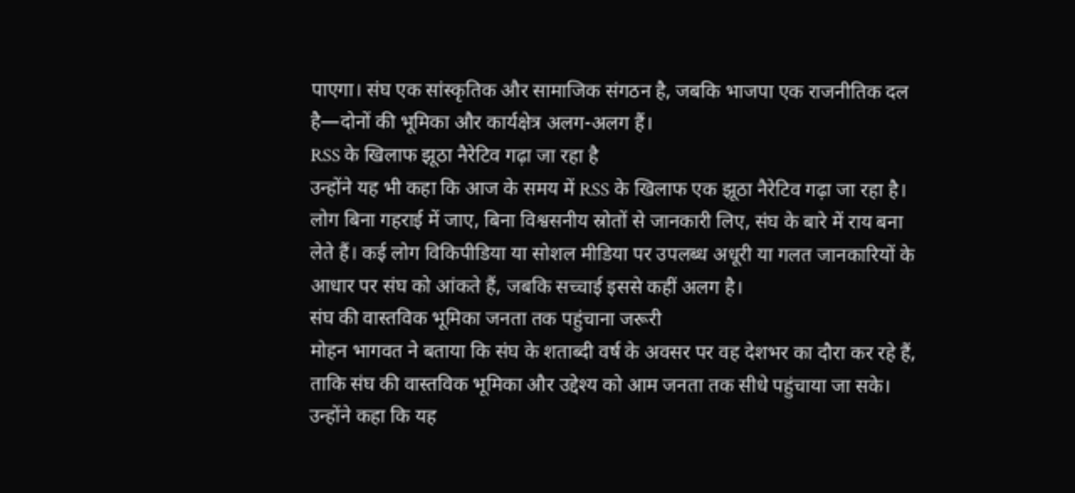पाएगा। संघ एक सांस्कृतिक और सामाजिक संगठन है, जबकि भाजपा एक राजनीतिक दल है—दोनों की भूमिका और कार्यक्षेत्र अलग-अलग हैं।
RSS के खिलाफ झूठा नैरेटिव गढ़ा जा रहा है
उन्होंने यह भी कहा कि आज के समय में RSS के खिलाफ एक झूठा नैरेटिव गढ़ा जा रहा है। लोग बिना गहराई में जाए, बिना विश्वसनीय स्रोतों से जानकारी लिए, संघ के बारे में राय बना लेते हैं। कई लोग विकिपीडिया या सोशल मीडिया पर उपलब्ध अधूरी या गलत जानकारियों के आधार पर संघ को आंकते हैं, जबकि सच्चाई इससे कहीं अलग है।
संघ की वास्तविक भूमिका जनता तक पहुंचाना जरूरी
मोहन भागवत ने बताया कि संघ के शताब्दी वर्ष के अवसर पर वह देशभर का दौरा कर रहे हैं, ताकि संघ की वास्तविक भूमिका और उद्देश्य को आम जनता तक सीधे पहुंचाया जा सके। उन्होंने कहा कि यह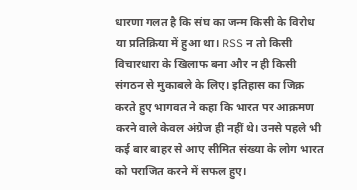धारणा गलत है कि संघ का जन्म किसी के विरोध या प्रतिक्रिया में हुआ था। RSS न तो किसी विचारधारा के खिलाफ बना और न ही किसी संगठन से मुकाबले के लिए। इतिहास का जिक्र करते हुए भागवत ने कहा कि भारत पर आक्रमण करने वाले केवल अंग्रेज ही नहीं थे। उनसे पहले भी कई बार बाहर से आए सीमित संख्या के लोग भारत को पराजित करने में सफल हुए।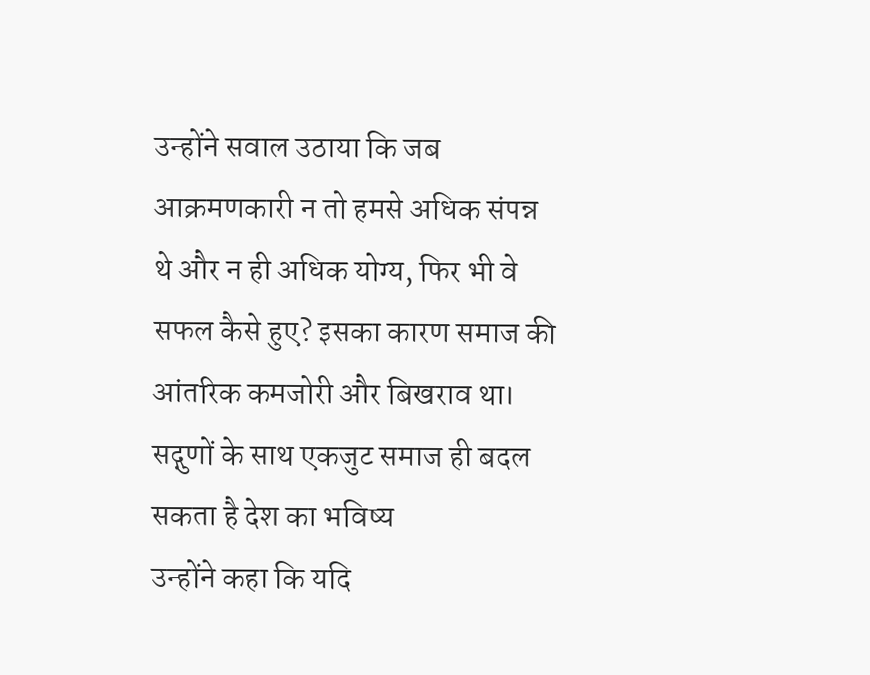उन्होंने सवाल उठाया कि जब आक्रमणकारी न तो हमसे अधिक संपन्न थे और न ही अधिक योग्य, फिर भी वे सफल कैसे हुए? इसका कारण समाज की आंतरिक कमजोरी और बिखराव था।
सद्गुणों के साथ एकजुट समाज ही बदल सकता है देश का भविष्य
उन्होंने कहा कि यदि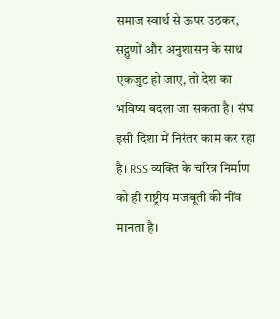समाज स्वार्थ से ऊपर उठकर, सद्गुणों और अनुशासन के साथ एकजुट हो जाए, तो देश का भविष्य बदला जा सकता है। संघ इसी दिशा में निरंतर काम कर रहा है। RSS व्यक्ति के चरित्र निर्माण को ही राष्ट्रीय मजबूती की नींव मानता है।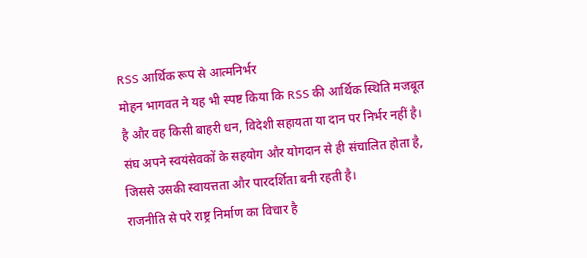RSS आर्थिक रूप से आत्मनिर्भर
मोहन भागवत ने यह भी स्पष्ट किया कि RSS की आर्थिक स्थिति मजबूत है और वह किसी बाहरी धन, विदेशी सहायता या दान पर निर्भर नहीं है। संघ अपने स्वयंसेवकों के सहयोग और योगदान से ही संचालित होता है, जिससे उसकी स्वायत्तता और पारदर्शिता बनी रहती है।
राजनीति से परे राष्ट्र निर्माण का विचार है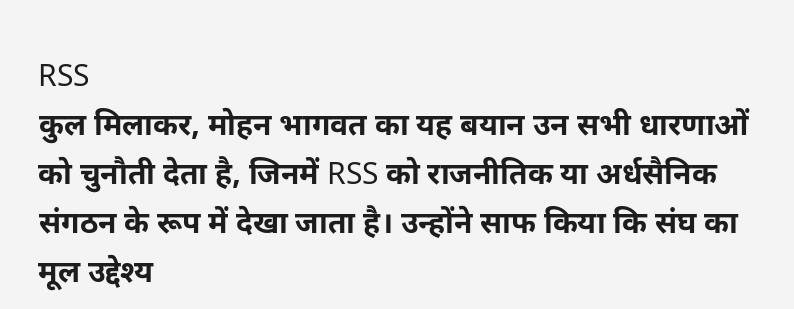RSS
कुल मिलाकर, मोहन भागवत का यह बयान उन सभी धारणाओं को चुनौती देता है, जिनमें RSS को राजनीतिक या अर्धसैनिक संगठन के रूप में देखा जाता है। उन्होंने साफ किया कि संघ का मूल उद्देश्य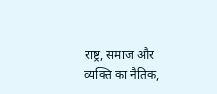राष्ट्र, समाज और व्यक्ति का नैतिक,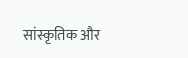सांस्कृतिक और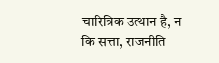चारित्रिक उत्थान है, न कि सत्ता, राजनीति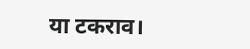या टकराव।